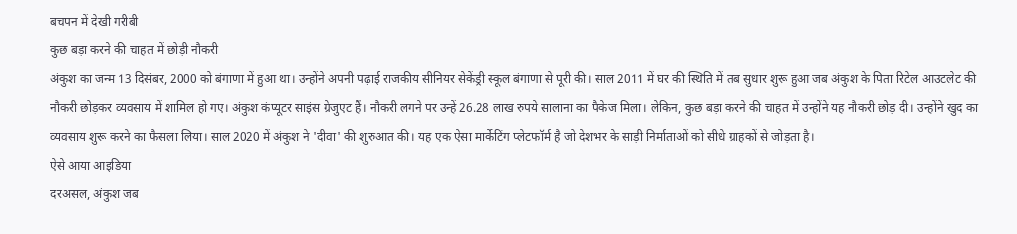बचपन में देखी गरीबी
कुछ बड़ा करने की चाहत में छोड़ी नौकरी
अंकुश का जन्म 13 दिसंबर, 2000 को बंगाणा में हुआ था। उन्होंने अपनी पढ़ाई राजकीय सीनियर सेकेंड्री स्कूल बंगाणा से पूरी की। साल 2011 में घर की स्थिति में तब सुधार शुरू हुआ जब अंकुश के पिता रिटेल आउटलेट की नौकरी छोड़कर व्यवसाय में शामिल हो गए। अंकुश कंप्यूटर साइंस ग्रेजुएट हैं। नौकरी लगने पर उन्हें 26.28 लाख रुपये सालाना का पैकेज मिला। लेकिन, कुछ बड़ा करने की चाहत में उन्होंने यह नौकरी छोड़ दी। उन्होंने खुद का व्यवसाय शुरू करने का फैसला लिया। साल 2020 में अंकुश ने 'दीवा' की शुरुआत की। यह एक ऐसा मार्केटिंग प्लेटफॉर्म है जो देशभर के साड़ी निर्माताओं को सीधे ग्राहकों से जोड़ता है।
ऐसे आया आइडिया
दरअसल, अंकुश जब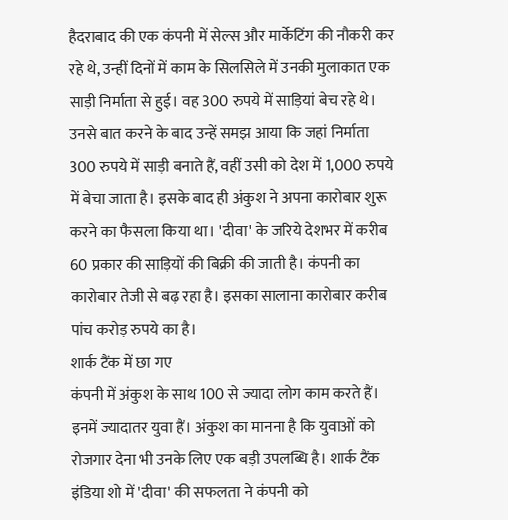हैदराबाद की एक कंपनी में सेल्स और मार्केटिंग की नौकरी कर रहे थे, उन्हीं दिनों में काम के सिलसिले में उनकी मुलाकात एक साड़ी निर्माता से हुई। वह 300 रुपये में साड़ियां बेच रहे थे। उनसे बात करने के बाद उन्हें समझ आया कि जहां निर्माता 300 रुपये में साड़ी बनाते हैं, वहीं उसी को देश में 1,000 रुपये में बेचा जाता है। इसके बाद ही अंकुश ने अपना कारोबार शुरू करने का फैसला किया था। 'दीवा' के जरिये देशभर में करीब 60 प्रकार की साड़ियों की बिक्री की जाती है। कंपनी का कारोबार तेजी से बढ़ रहा है। इसका सालाना कारोबार करीब पांच करोड़ रुपये का है।
शार्क टैंक में छा गए
कंपनी में अंकुश के साथ 100 से ज्यादा लोग काम करते हैं। इनमें ज्यादातर युवा हैं। अंकुश का मानना है कि युवाओं को रोजगार देना भी उनके लिए एक बड़ी उपलब्धि है। शार्क टैंक इंडिया शो में 'दीवा' की सफलता ने कंपनी को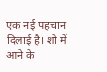एक नई पहचान दिलाई है। शो में आने के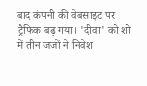बाद कंपनी की वेबसाइट पर ट्रैफिक बढ़ गया। 'दीवा' को शो में तीन जजों ने निवेश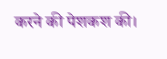करने की पेशकश की।